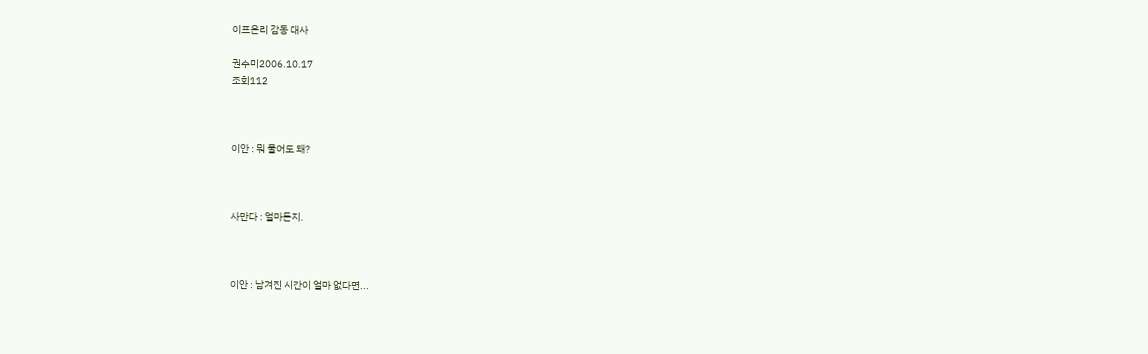이프온리 감동 대사

권수미2006.10.17
조회112



이안 : 뭐 물어도 돼?



사만다 : 얼마든지.



이안 : 남겨진 시간이 얼마 없다면...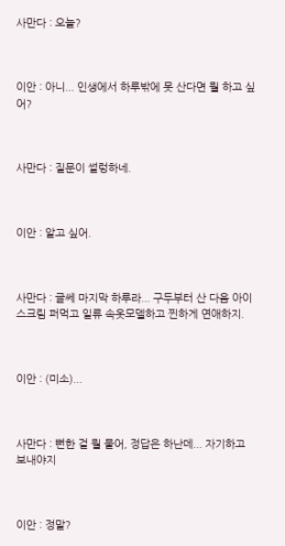사만다 : 오늘?



이안 : 아니... 인생에서 하루밖에 못 산다면 뭘 하고 싶어?



사만다 : 질문이 썰렁하네.



이안 : 알고 싶어.



사만다 : 글쎄 마지막 하루라... 구두부터 산 다음 아이스크림 퍼먹고 일류 속옷모델하고 찐하게 연애하지.



이안 : (미소)...



사만다 : 뻔한 걸 뭘 물어, 정답은 하난데... 자기하고 보내야지



이안 : 정말?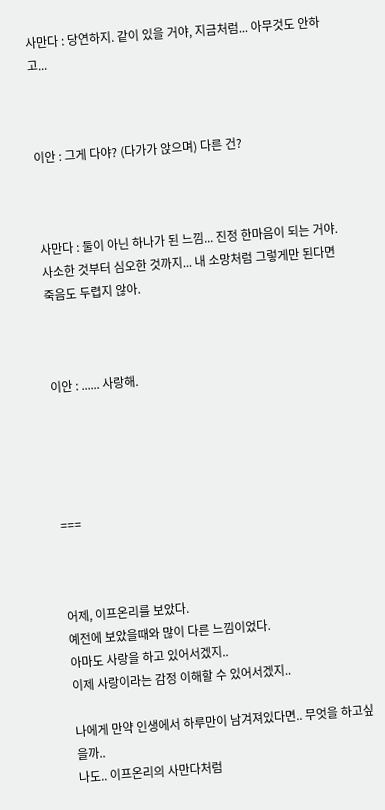사만다 : 당연하지. 같이 있을 거야, 지금처럼... 아무것도 안하고...



이안 : 그게 다야? (다가가 앉으며) 다른 건?



사만다 : 둘이 아닌 하나가 된 느낌... 진정 한마음이 되는 거야. 사소한 것부터 심오한 것까지... 내 소망처럼 그렇게만 된다면 죽음도 두렵지 않아.



이안 : ...... 사랑해.





===



어제, 이프온리를 보았다.
예전에 보았을때와 많이 다른 느낌이었다.
아마도 사랑을 하고 있어서겠지..
이제 사랑이라는 감정 이해할 수 있어서겠지..

나에게 만약 인생에서 하루만이 남겨져있다면.. 무엇을 하고싶을까..
나도.. 이프온리의 사만다처럼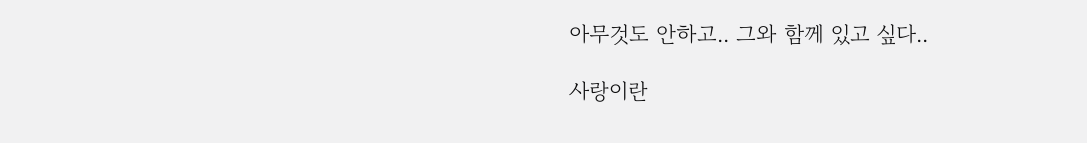아무것도 안하고.. 그와 함께 있고 싶다..

사랑이란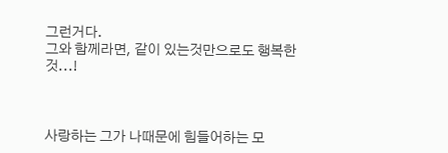그런거다.
그와 함께라면, 같이 있는것만으로도 행복한 것...!



사랑하는 그가 나때문에 힘들어하는 모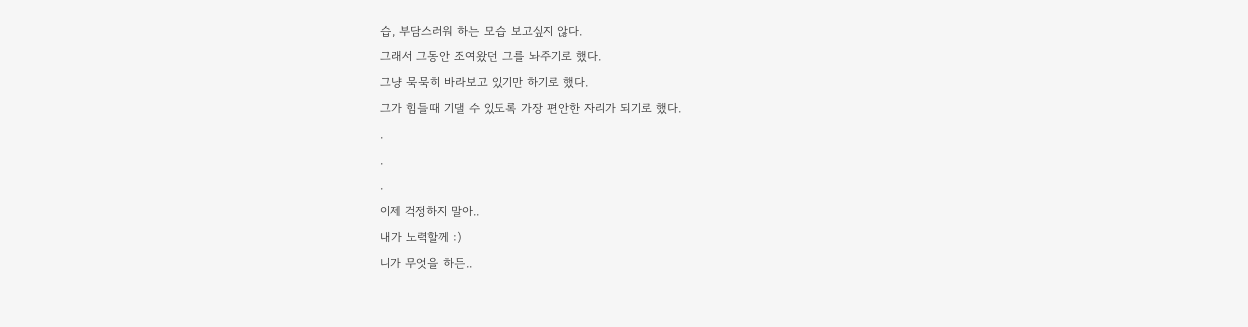습, 부담스러워 하는 모습 보고싶지 않다.
그래서 그동안 조여왔던 그를 놔주기로 했다.
그냥 묵묵히 바라보고 있기만 하기로 했다.
그가 힘들때 기댈 수 있도록 가장 편안한 자리가 되기로 했다.
.
.
.
이제 걱정하지 말아..
내가 노력할께 :)
니가 무엇을 하든..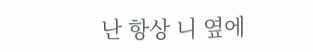난 항상 니 옆에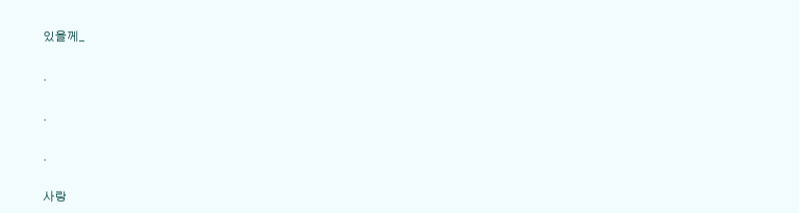있을께_

.

.

.

사랑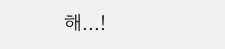해...!